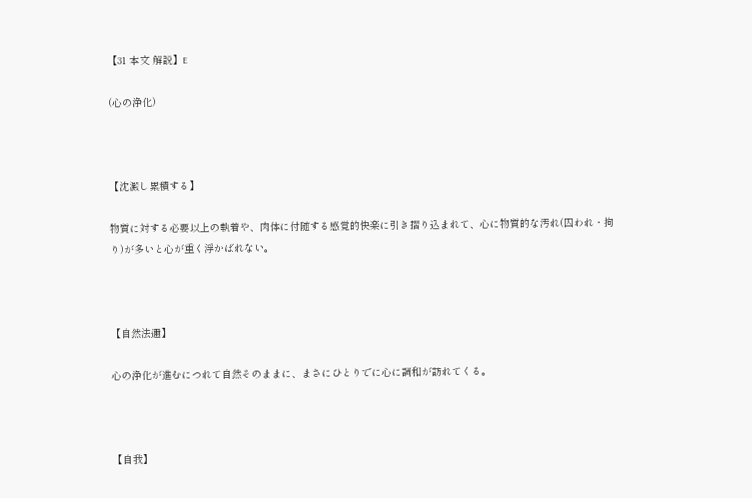【31 本文 解説】E

(心の浄化)



【沈澱し累積する】

物質に対する必要以上の執着や、肉体に付随する感覚的快楽に引き摺り込まれて、心に物質的な汚れ(囚われ・拘り)が多いと心が重く浮かばれない。



【自然法邇】

心の浄化が進むにつれて自然そのままに、まさにひとりでに心に調和が訪れてくる。



【自我】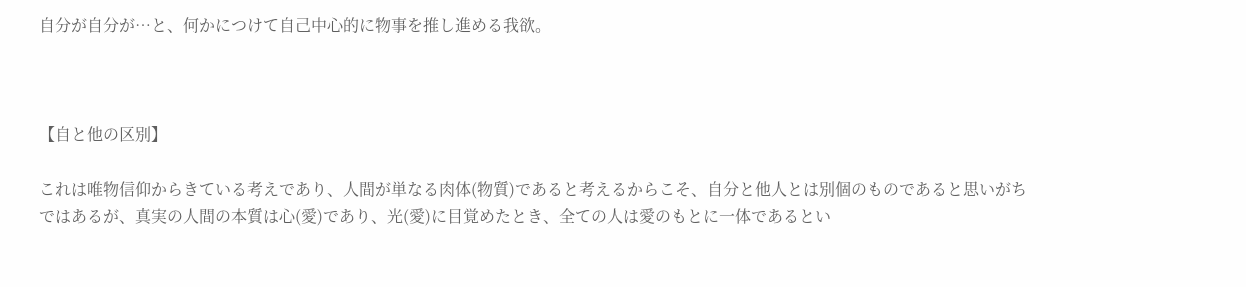自分が自分が…と、何かにつけて自己中心的に物事を推し進める我欲。



【自と他の区別】

これは唯物信仰からきている考えであり、人間が単なる肉体(物質)であると考えるからこそ、自分と他人とは別個のものであると思いがちではあるが、真実の人間の本質は心(愛)であり、光(愛)に目覚めたとき、全ての人は愛のもとに一体であるとい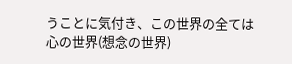うことに気付き、この世界の全ては心の世界(想念の世界)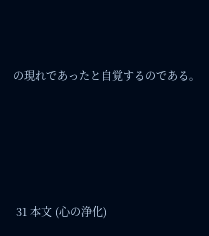の現れであったと自覚するのである。







 31 本文 (心の浄化)